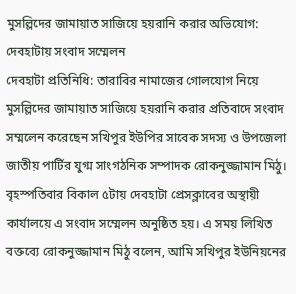মুসল্লিদের জামায়াত সাজিয়ে হয়রানি করার অভিযোগ: দেবহাটায় সংবাদ সম্মেলন
দেবহাটা প্রতিনিধি: তারাবির নামাজের গোলযোগ নিয়ে মুসল্লিদের জামায়াত সাজিয়ে হয়রানি করার প্রতিবাদে সংবাদ সম্মলেন করেছেন সখিপুর ইউপির সাবেক সদস্য ও উপজেলা জাতীয় পার্টির যুগ্ম সাংগঠনিক সম্পাদক রোকনুজ্জামান মিঠু। বৃহস্পতিবার বিকাল ৫টায় দেবহাটা প্রেসক্লাবের অস্থায়ী কার্যালয়ে এ সংবাদ সম্মেলন অনুষ্ঠিত হয়। এ সময় লিখিত বক্তব্যে রোকনুজ্জামান মিঠু বলেন, আমি সখিপুর ইউনিয়নের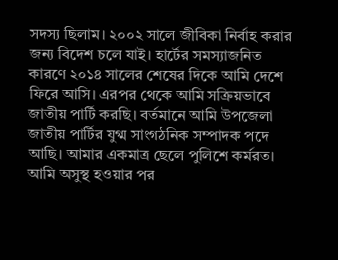সদস্য ছিলাম। ২০০২ সালে জীবিকা নির্বাহ করার জন্য বিদেশ চলে যাই। হার্টের সমস্যাজনিত কারণে ২০১৪ সালের শেষের দিকে আমি দেশে ফিরে আসি। এরপর থেকে আমি সক্রিয়ভাবে জাতীয় পার্টি করছি। বর্তমানে আমি উপজেলা জাতীয় পার্টির যুগ্ম সাংগঠনিক সম্পাদক পদে আছি। আমার একমাত্র ছেলে পুলিশে কর্মরত। আমি অসুস্থ হওয়ার পর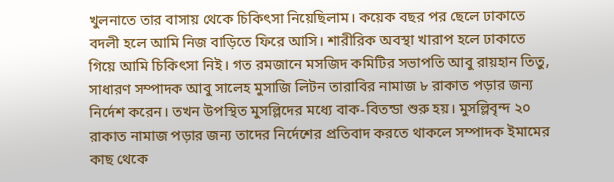খুলনাতে তার বাসায় থেকে চিকিৎসা নিয়েছিলাম। কয়েক বছর পর ছেলে ঢাকাতে বদলী হলে আমি নিজ বাড়িতে ফিরে আসি। শারীরিক অবস্থা খারাপ হলে ঢাকাতে গিয়ে আমি চিকিৎসা নিই। গত রমজানে মসজিদ কমিটির সভাপতি আবু রায়হান তিতু, সাধারণ সম্পাদক আবু সালেহ মুসাজি লিটন তারাবির নামাজ ৮ রাকাত পড়ার জন্য নির্দেশ করেন। তখন উপস্থিত মুসল্লিদের মধ্যে বাক-বিতন্ডা শুরু হয়। মুসল্লিবৃন্দ ২০ রাকাত নামাজ পড়ার জন্য তাদের নির্দেশের প্রতিবাদ করতে থাকলে সম্পাদক ইমামের কাছ থেকে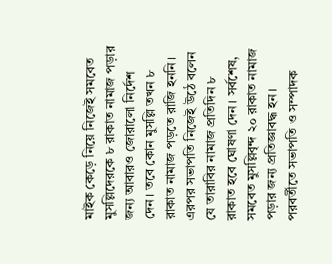মাইক কেড়ে নিয়ে নিজেই সমবেত মুসল্লিদেরকে ৮ রাকাত নামাজ পড়ার জন্য আবারও জোরালো নির্দেশ দেন। তবে কোন মুসল্লি তখন ৮ রাকাত নামাজ পড়তে রাজি হননি। এরপর সভাপতি নিজেই উঠে বলেন যে তারাবির নামাজ প্রতিদিন ৮ রাকাত হবে ঘোষণা দেন। সর্বশেষ, সমবেত মুসল্লিবৃন্দ ২০ রাকাত নামাজ পড়ার জন্য প্রতিজ্ঞাবদ্ধ হন। পরবর্তীতে সভাপতি ও সম্পাদক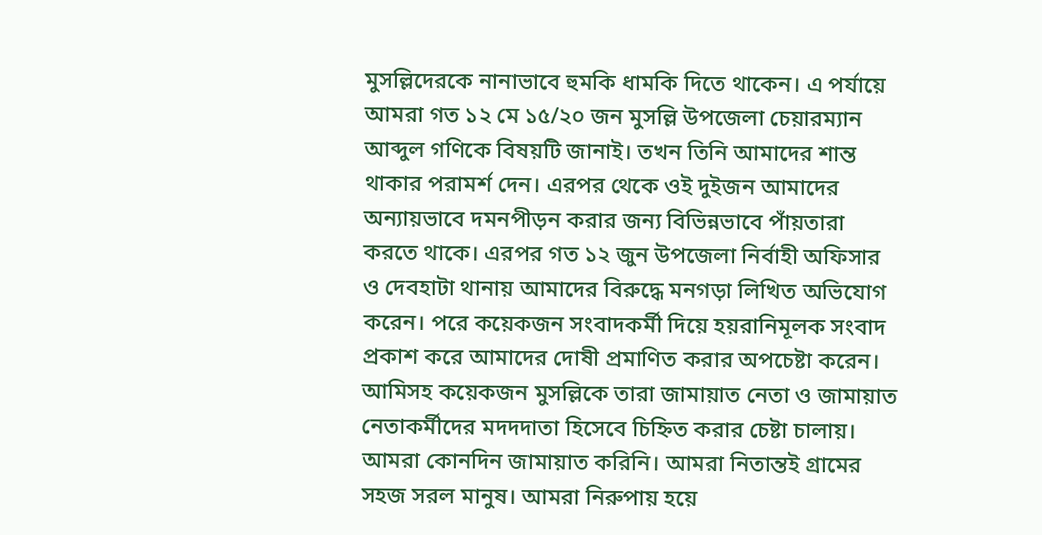মুসল্লিদেরকে নানাভাবে হুমকি ধামকি দিতে থাকেন। এ পর্যায়ে আমরা গত ১২ মে ১৫/২০ জন মুসল্লি উপজেলা চেয়ারম্যান আব্দুল গণিকে বিষয়টি জানাই। তখন তিনি আমাদের শান্ত থাকার পরামর্শ দেন। এরপর থেকে ওই দুইজন আমাদের অন্যায়ভাবে দমনপীড়ন করার জন্য বিভিন্নভাবে পাঁয়তারা করতে থাকে। এরপর গত ১২ জুন উপজেলা নির্বাহী অফিসার ও দেবহাটা থানায় আমাদের বিরুদ্ধে মনগড়া লিখিত অভিযোগ করেন। পরে কয়েকজন সংবাদকর্মী দিয়ে হয়রানিমূলক সংবাদ প্রকাশ করে আমাদের দোষী প্রমাণিত করার অপচেষ্টা করেন। আমিসহ কয়েকজন মুসল্লিকে তারা জামায়াত নেতা ও জামায়াত নেতাকর্মীদের মদদদাতা হিসেবে চিহ্নিত করার চেষ্টা চালায়। আমরা কোনদিন জামায়াত করিনি। আমরা নিতান্তই গ্রামের সহজ সরল মানুষ। আমরা নিরুপায় হয়ে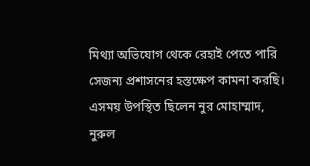মিথ্যা অভিযোগ থেকে রেহাই পেতে পারি সেজন্য প্রশাসনের হস্তক্ষেপ কামনা করছি।
এসময় উপস্থিত ছিলেন নুর মোহাম্মাদ, নুরুল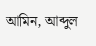আমিন, আব্দুল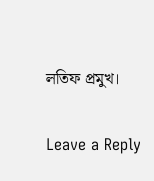লতিফ প্রমুখ।

Leave a Reply